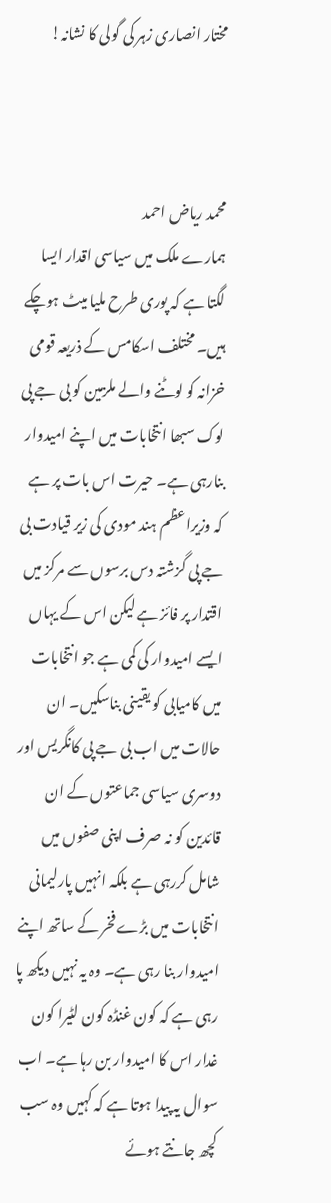مختار انصاری زہر کی گولی کا نشانہ!



محمد ریاض احمد
ہمارے ملک میں سیاسی اقدار ایسا لگتا ہے کہ پوری طرح ملیا میٹ ہوچکے ہیں۔ مختلف اسکامس کے ذریعہ قومی خزانہ کو لوٹنے والے ملزمین کو بی جے پی لوک سبھا انتخابات میں اپنے امیدوار بنارہی ہے۔ حیرت اس بات پر ہے کہ وزیراعظم ہند مودی کی زیر قیادت بی جے پی گزشتہ دس برسوں سے مرکز میں اقتدار پر فائز ہے لیکن اس کے یہاں ایسے امیدوار کی کمی ہے جو انتخابات میں کامیابی کو یقینی بناسکیں۔ ان حالات میں اب بی جے پی کانگریس اور دوسری سیاسی جماعتوں کے ان قائدین کو نہ صرف اپنی صفوں میں شامل کررہی ہے بلکہ انہیں پارلیمانی انتخابات میں بڑے فخر کے ساتھ اپنے امیدوار بنا رہی ہے۔ وہ یہ نہیں دیکھ پا رہی ہے کہ کون غنڈہ کون لٹیرا کون غدار اس کا امیدوار بن رہا ہے۔ اب سوال یہ پیدا ہوتا ہے کہ کہیں وہ سب کچھ جانتے ہوئے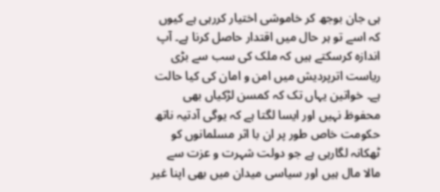ہی جان بوجھ کر خاموشی اختیار کررہی ہے کیوں کہ اسے تو ہر حال میں اقتدار حاصل کرنا ہے۔ آپ اندازہ کرسکتے ہیں کہ ملک کی سب سے بڑی ریاست اترپردیش میں امن و امان کی کیا حالت ہے۔ خواتین یہاں تک کہ کمسن لڑکیاں بھی محفوظ نہیں اور ایسا لگتا ہے کہ یوگی آدتیہ ناتھ حکومت خاص طور پر ان با اثر مسلمانوں کو ٹھکانہ لگارہی ہے جو دولت شہرت و عزت سے مالا مال ہیں اور سیاسی میدان میں بھی اپنا غیر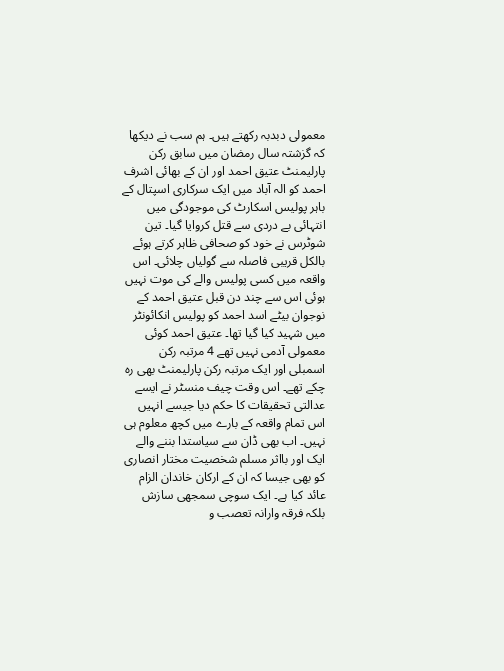معمولی دبدبہ رکھتے ہیں۔ ہم سب نے دیکھا کہ گزشتہ سال رمضان میں سابق رکن پارلیمنٹ عتیق احمد اور ان کے بھائی اشرف احمد کو الہ آباد میں ایک سرکاری اسپتال کے باہر پولیس اسکارٹ کی موجودگی میں انتہائی بے دردی سے قتل کروایا گیا۔ تین شوٹرس نے خود کو صحافی ظاہر کرتے ہوئے بالکل قریبی فاصلہ سے گولیاں چلائی۔ اس واقعہ میں کسی پولیس والے کی موت نہیں ہوئی اس سے چند دن قبل عتیق احمد کے نوجوان بیٹے اسد احمد کو پولیس انکائونٹر میں شہید کیا گیا تھا۔ عتیق احمد کوئی معمولی آدمی نہیں تھے 4 مرتبہ رکن اسمبلی اور ایک مرتبہ رکن پارلیمنٹ بھی رہ چکے تھے۔ اس وقت چیف منسٹر نے ایسے عدالتی تحقیقات کا حکم دیا جیسے انہیں اس تمام واقعہ کے بارے میں کچھ معلوم ہی نہیں۔ اب بھی ڈان سے سیاستدا بننے والے ایک اور بااثر مسلم شخصیت مختار انصاری کو بھی جیسا کہ ان کے ارکان خاندان الزام عائد کیا ہے۔ ایک سوچی سمجھی سازش بلکہ فرقہ وارانہ تعصب و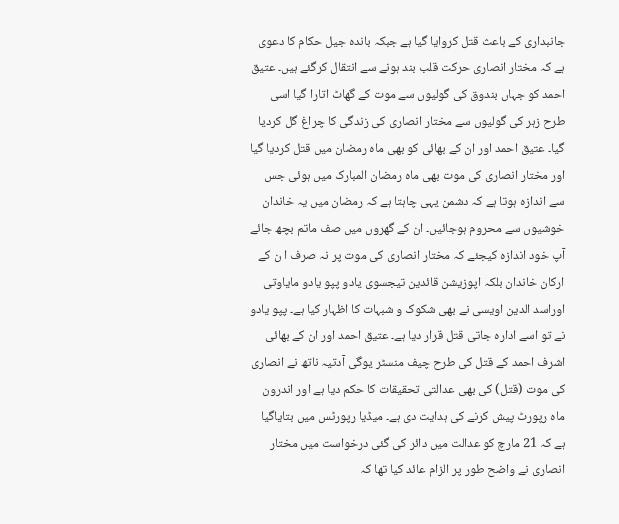جانبداری کے باعث قتل کروایا گیا ہے جبکہ باندہ جیل حکام کا دعوی ہے کہ مختار انصاری حرکت قلب بند ہونے سے انتقال کرگئے ہیں۔ عتیق احمد کو جہاں بندوق کی گولیوں سے موت کے گھاٹ اتارا گیا اسی طرح زہر کی گولیوں سے مختار انصاری کی زندگی کا چراغ گل کردیا گیا۔ عتیق احمد اور ان کے بھائی کو بھی ماہ رمضان میں قتل کردیا گیا اور مختار انصاری کی موت بھی ماہ رمضان المبارک میں ہوئی جس سے اندازہ ہوتا ہے کہ دشمن یہی چاہتا ہے کہ رمضان میں یہ خاندان خوشیوں سے محروم ہوجائیں۔ ان کے گھروں میں صف ماتم بچھ جائے آپ خود اندازہ کیجئے کہ مختار انصاری کی موت پر نہ صرف ا ن کے ارکان خاندان بلکہ اپوزیشن قائدین تیجسوی یادو پپو یادو مایاوتی اوراسد الدین اویسی نے بھی شکوک و شبہات کا اظہار کیا ہے۔ پپو یادو نے تو اسے ادارہ جاتی قتل قرار دیا ہے۔ عتیق احمد اور ان کے بھائی اشرف احمد کے قتل کی طرح چیف منسٹر یوگی آدتیہ ناتھ نے انصاری کی موت (قتل) کی بھی عدالتی تحقیقات کا حکم دیا ہے اور اندرون ماہ رپورٹ پیش کرنے کی ہدایت دی ہے۔ میڈیا رپورٹس میں بتایاگیا ہے کہ 21 مارچ کو عدالت میں دائر کی گئی درخواست میں مختار انصاری نے واضح طور پر الزام عائد کیا تھا کہ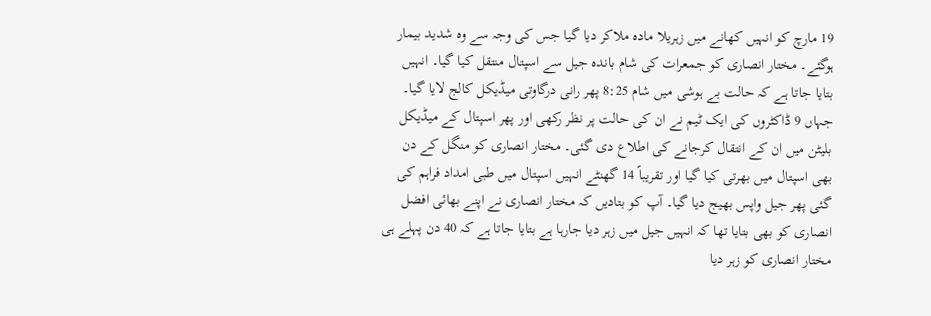19 مارچ کو انہیں کھانے میں زہریلا مادہ ملاکر دیا گیا جس کی وجہ سے وہ شدید بیمار ہوگئے۔ مختار انصاری کو جمعرات کی شام باندہ جیل سے اسپتال منتقل کیا گیا۔ انہیں بتایا جاتا ہے کہ حالت بے ہوشی میں شام 8:25 پھر رانی درگاوتی میڈیکل کالج لایا گیا۔ جہاں 9 ڈاکٹروں کی ایک ٹیم نے ان کی حالت پر نظر رکھی اور پھر اسپتال کے میڈیکل بلیٹن میں ان کے انتقال کرجانے کی اطلاع دی گئی۔ مختار انصاری کو منگل کے دن بھی اسپتال میں بھرتی کیا گیا اور تقریباً 14 گھنٹے انہیں اسپتال میں طبی امداد فراہم کی گئی پھر جیل واپس بھیج دیا گیا۔ آپ کو بتادیں کہ مختار انصاری نے اپنے بھائی افضل انصاری کو بھی بتایا تھا کہ انہیں جیل میں زہر دیا جارہا ہے بتایا جاتا ہے کہ 40 دن پہلے ہی مختار انصاری کو زہر دیا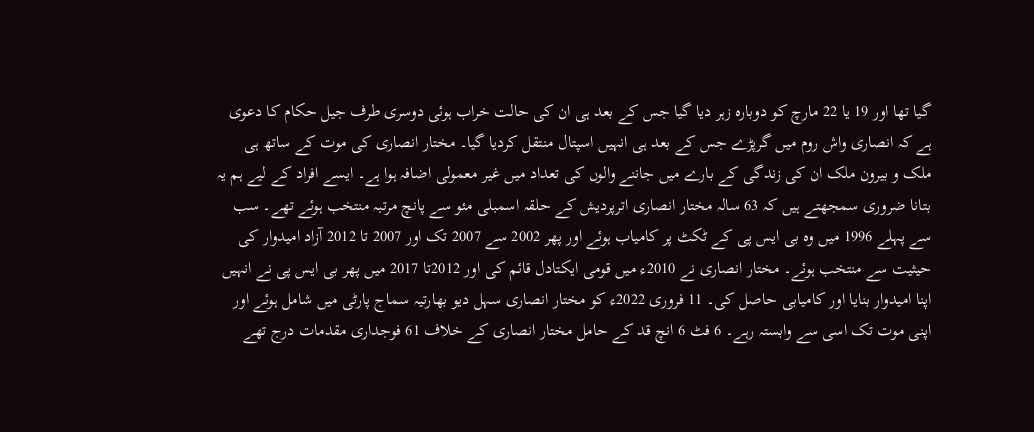گیا تھا اور 19 یا 22 مارچ کو دوبارہ زہر دیا گیا جس کے بعد ہی ان کی حالت خراب ہوئی دوسری طرف جیل حکام کا دعوی ہے کہ انصاری واش روم میں گرپڑے جس کے بعد ہی انہیں اسپتال منتقل کردیا گیا۔ مختار انصاری کی موت کے ساتھ ہی ملک و بیرون ملک ان کی زندگی کے بارے میں جاننے والوں کی تعداد میں غیر معمولی اضافہ ہوا ہے۔ ایسے افراد کے لیے ہم یہ بتانا ضروری سمجھتے ہیں کہ 63 سالہ مختار انصاری اترپردیش کے حلقہ اسمبلی مئو سے پانچ مرتبہ منتخب ہوئے تھے۔ سب سے پہلے 1996 میں وہ بی ایس پی کے ٹکٹ پر کامیاب ہوئے اور پھر 2002 سے 2007 تک اور 2007 تا 2012 آزاد امیدوار کی حیثیت سے منتخب ہوئے۔ مختار انصاری نے 2010ء میں قومی ایکتادل قائم کی اور 2012تا 2017 میں پھر بی ایس پی نے انہیں اپنا امیدوار بنایا اور کامیابی حاصل کی۔ 11 فروری 2022ء کو مختار انصاری سہل دیو بھارتیہ سماج پارٹی میں شامل ہوئے اور اپنی موت تک اسی سے وابستہ رہے۔ 6 فٹ 6 انچ قد کے حامل مختار انصاری کے خلاف 61 فوجداری مقدمات درج تھے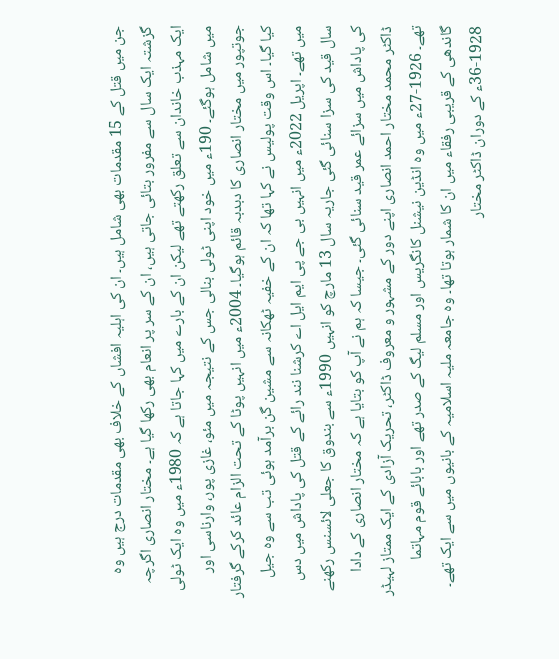جن میں قتل کے 15 مقدمات بھی شامل ہیں۔ ان کی اہلیہ افشاں کے خلاف بھی مقدمات درج ہیں وہ گزشتہ ایک سال سے مفرور بتائی جاتی ہیں، ان کے سر پر انعام بھی رکھا گیا ہے۔ مختار انصاری اگرچہ ایک مہذب خاندان سے تعلق رکھتے تھے لیکن ان کے بارے میں کہا جاتا ہے کہ 1980ء میں وہ ایک ٹولی میں شامل ہوگئے۔ 190ء میں خود اپنی ٹولی بنالی جس کے نتیجہ میں مئو، غازی پور، وارناسی اور جوتپور میں مختار انصاری کا دبدبہ قائم ہوگیا۔ 2004ء میں انہیں پوٹا کے تحت الزام عائد کرکے گرفتار کیا گیا۔ اس وقت پولیس نے کہا تھا کہ ان کے خفیہ ٹھکانہ سے مشین گن برآمد ہوئی تب سے وہ جیل میں تھے۔ اپریل 2022ء میں انہیں بی جے پی ایم ایل اے کرشنا نند رائے کے قتل کی پاداش میں دس سال قید کی سزا سنائی گئی جاریہ سال 13 مارچ کو انہیں 1990ء سے بندوق کا جعلی لائسنس رکھنے کی پاداش میں سزائے عمر قید سنائی گئی۔ جیسا کہ ہم نے آپ کو بتایا ہے کہ مختار انصاری کے دادا ڈاکٹر محمد مختار احمد انصاری اپنے دور کے مشہور و معروف ڈاکٹر، تحریک آزادی کے ایک ممتاز لہیڈر تھے۔ 1926-27ء میں وہ انڈین نیشنل کانگریس اور مسلم لیگ کے صدر تھے اور بابائے قوم مہاتما گاندھی کے قریبی رفقاء میں ان کا شمار ہوتا تھا۔ وہ جامعہ ملیہ اسلامیہ کے بانیوں میں سے ایک تھے۔ 1928-36ء کے دوران ڈاکٹر مختار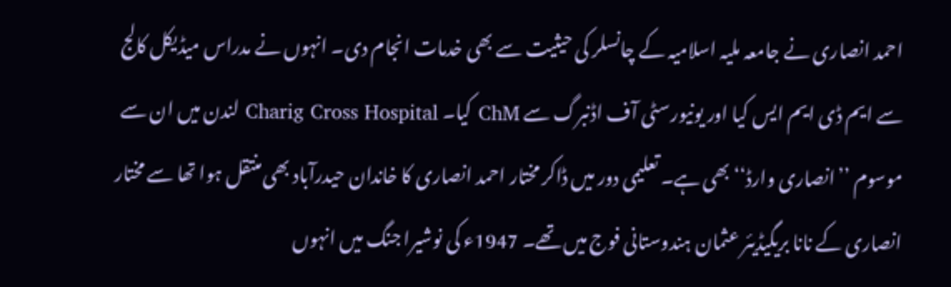احمد انصاری نے جامعہ ملیہ اسلامیہ کے چانسلر کی حیثیت سے بھی خدمات انجام دی۔ انہوں نے مدراس میڈیکل کالج سے ایم ڈی ایم ایس کیا اور یونیورسٹی آف اڈنبرگ سے ChM کیا۔ Charig Cross Hospital لندن میں ان سے موسوم ’’انصاری وارڈ‘‘ بھی ہے۔ تعلیمی دور میں ڈاکر مختار احمد انصاری کا خاندان حیدرآباد بھی منتقل ہوا تھا سے مختار انصاری کے نانا بریگیڈیئر عثمان ہندوستانی فوج میں تھے۔ 1947ء کی نوشیرا جنگ میں انہوں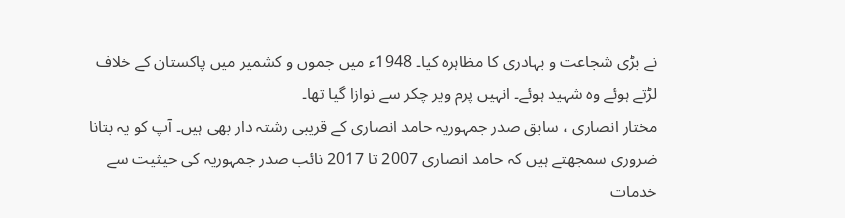نے بڑی شجاعت و بہادری کا مظاہرہ کیا۔ 1948ء میں جموں و کشمیر میں پاکستان کے خلاف لڑتے ہوئے وہ شہید ہوئے۔ انہیں پرم ویر چکر سے نوازا گیا تھا۔
مختار انصاری ، سابق صدر جمہوریہ حامد انصاری کے قریبی رشتہ دار بھی ہیں۔ آپ کو یہ بتانا ضروری سمجھتے ہیں کہ حامد انصاری 2007 تا 2017 نائب صدر جمہوریہ کی حیثیت سے خدمات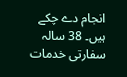انجام دے چکے ہیں۔ 38 سالہ سفارتی خدمات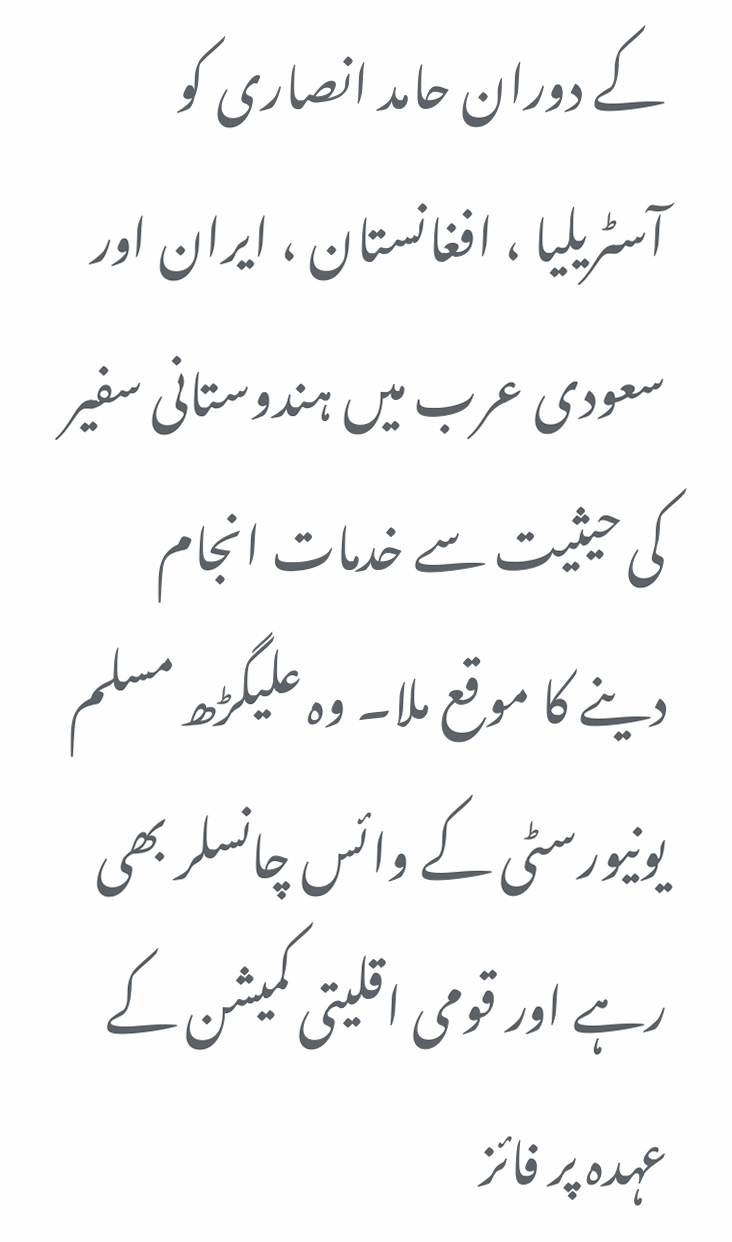کے دوران حامد انصاری کو آسٹریلیا ، افغانستان ، ایران اور سعودی عرب میں ہندوستانی سفیر کی حیثیت سے خدمات انجام دینے کا موقع ملا۔ وہ علیگڑھ مسلم یونیورسٹی کے وائس چانسلر بھی رہے اور قومی اقلیتی کمیشن کے عہدہ پر فائز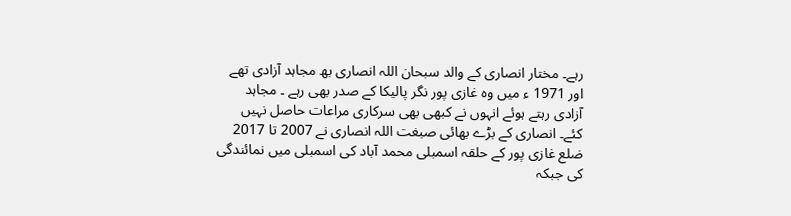رہے۔ مختار انصاری کے والد سبحان اللہ انصاری بھ مجاہد آزادی تھے اور 1971 ء میں وہ غازی پور نگر پالیکا کے صدر بھی رہے ۔ مجاہد آزادی رہتے ہوئے انہوں نے کبھی بھی سرکاری مراعات حاصل نہیں کئے۔ انصاری کے بڑے بھائی صبغت اللہ انصاری نے 2007 تا 2017 ضلع غازی پور کے حلقہ اسمبلی محمد آباد کی اسمبلی میں نمائندگی کی جبکہ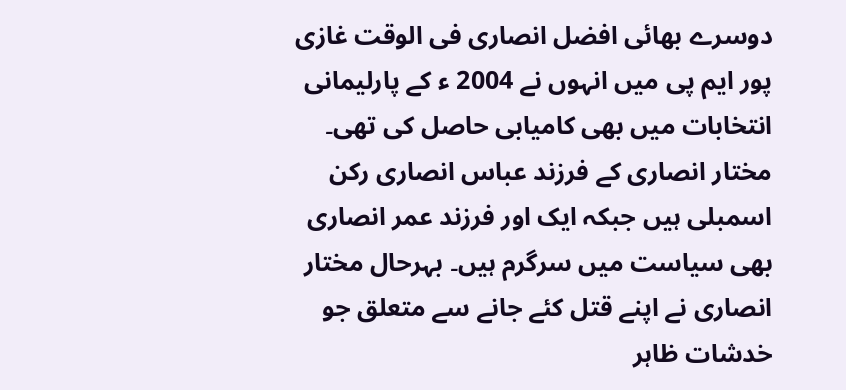دوسرے بھائی افضل انصاری فی الوقت غازی پور ایم پی میں انہوں نے 2004 ء کے پارلیمانی انتخابات میں بھی کامیابی حاصل کی تھی۔ مختار انصاری کے فرزند عباس انصاری رکن اسمبلی ہیں جبکہ ایک اور فرزند عمر انصاری بھی سیاست میں سرگرم ہیں۔ بہرحال مختار انصاری نے اپنے قتل کئے جانے سے متعلق جو خدشات ظاہر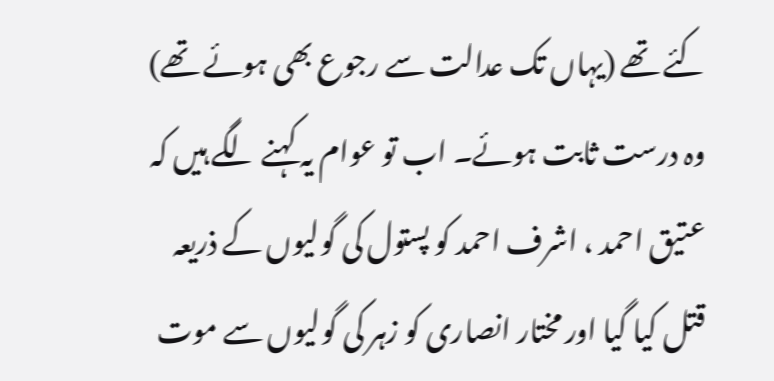کئے تھے (یہاں تک عدالت سے رجوع بھی ہوئے تھے) وہ درست ثابت ہوئے۔ اب تو عوام یہ کہنے لگے ہیں کہ عتیق احمد ، اشرف احمد کو پستول کی گولیوں کے ذریعہ قتل کیا گیا اور مختار انصاری کو زہر کی گولیوں سے موت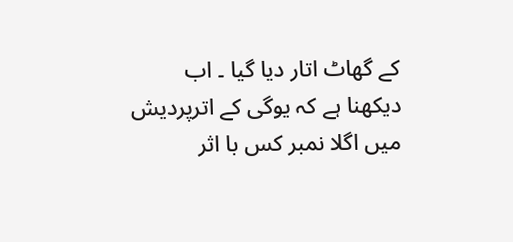کے گھاٹ اتار دیا گیا ۔ اب دیکھنا ہے کہ یوگی کے اترپردیش میں اگلا نمبر کس با اثر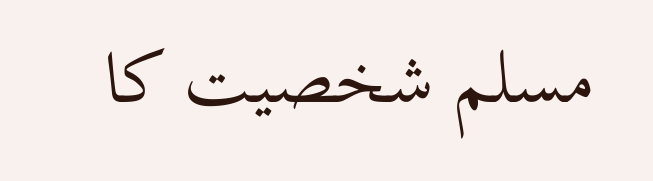مسلم شخصیت کا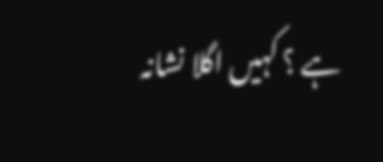ہے ؟ کہیں اگلا نشانہ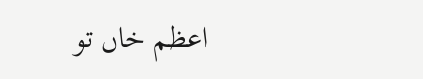اعظم خاں تو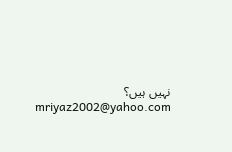نہیں ہیں؟
mriyaz2002@yahoo.com